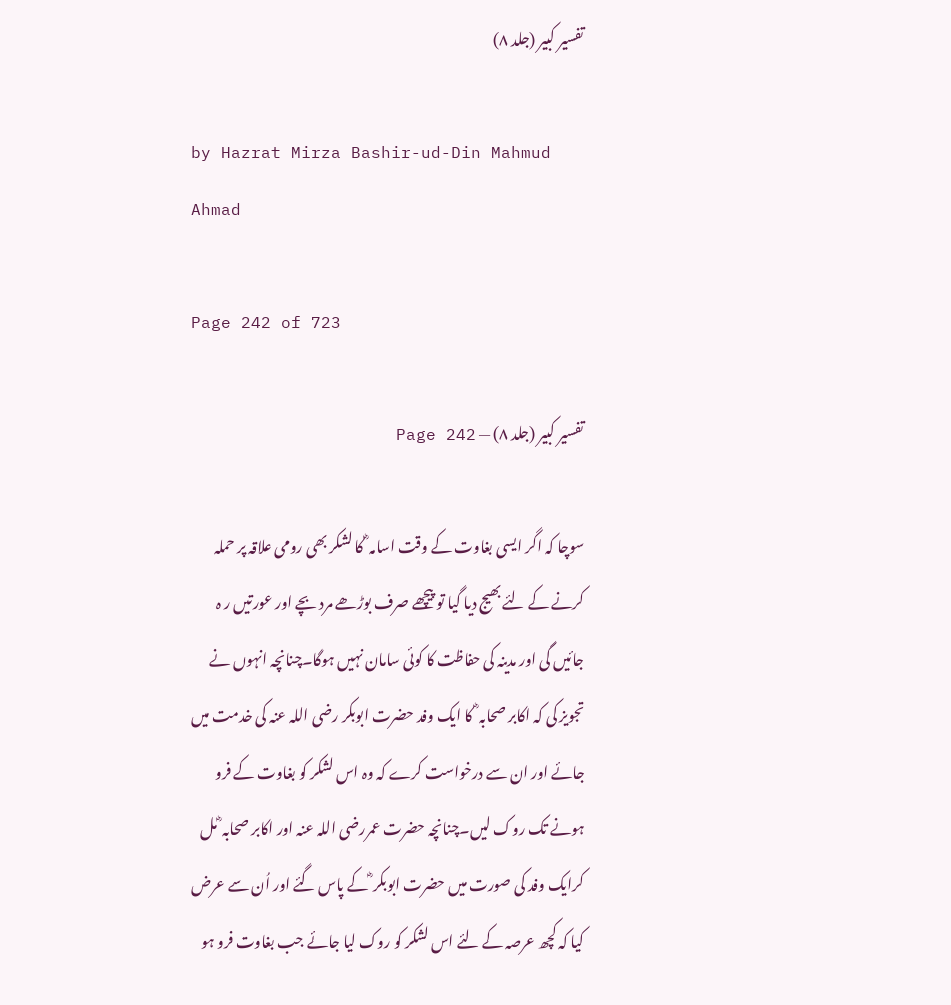تفسیر کبیر (جلد ۸)

by Hazrat Mirza Bashir-ud-Din Mahmud Ahmad

Page 242 of 723

تفسیر کبیر (جلد ۸) — Page 242

سوچا کہ اگر ایسی بغاوت کے وقت اسامہ ؓ کا لشکر بھی رومی علاقہ پر حملہ کرنے کے لئے بھیج دیا گیا تو پیچھے صرف بوڑھے مرد بچے اور عورتیں ر ہ جائیں گی اور مدینہ کی حفاظت کا کوئی سامان نہیں ہوگا۔چنانچہ انہوں نے تجویز کی کہ اکابر صحابہ ؓ کا ایک وفد حضرت ابوبکر رضی اللہ عنہ کی خدمت میں جائے اور ان سے درخواست کرے کہ وہ اس لشکر کو بغاوت کے فرو ہونے تک روک لیں۔چنانچہ حضرت عمررضی اللہ عنہ اور اکابر صحابہ ؓ مل کرایک وفد کی صورت میں حضرت ابوبکر ؓ کے پاس گئے اور اُن سے عرض کیا کہ کچھ عرصہ کے لئے اس لشکر کو روک لیا جائے جب بغاوت فرو ہو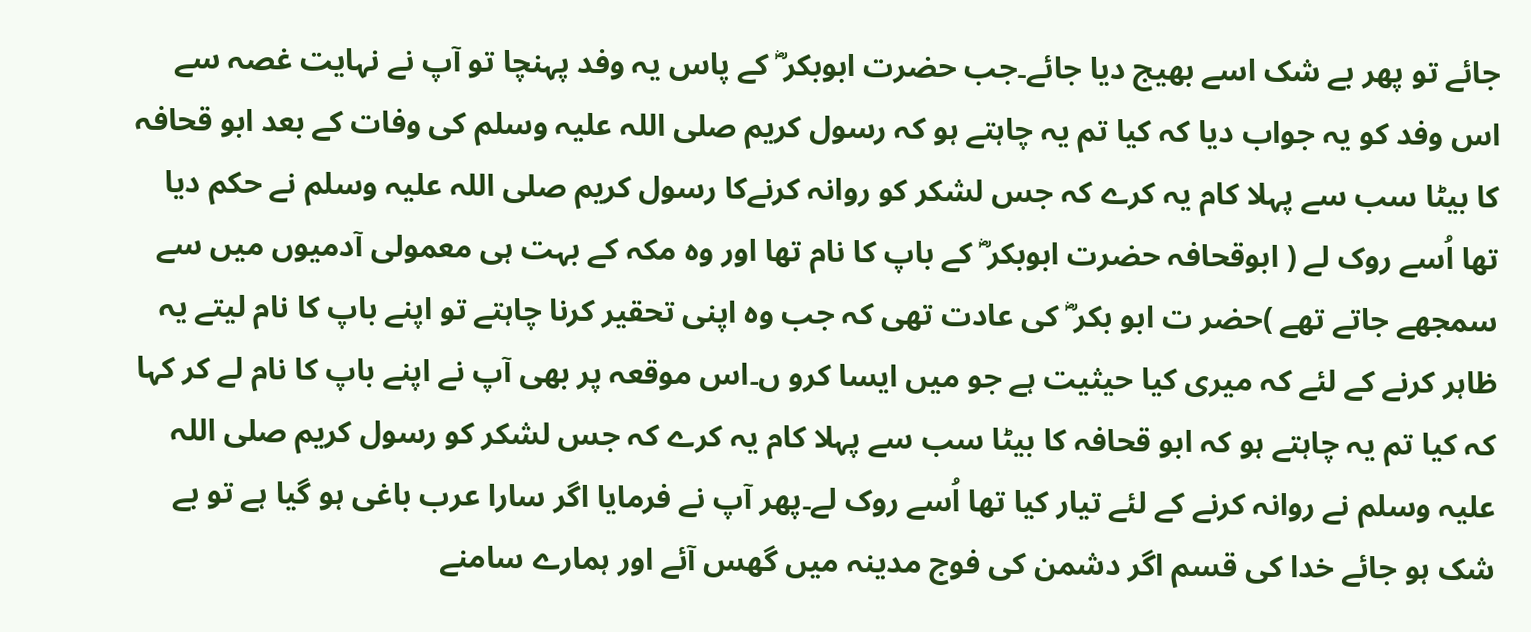جائے تو پھر بے شک اسے بھیج دیا جائے۔جب حضرت ابوبکر ؓ کے پاس یہ وفد پہنچا تو آپ نے نہایت غصہ سے اس وفد کو یہ جواب دیا کہ کیا تم یہ چاہتے ہو کہ رسول کریم صلی اللہ علیہ وسلم کی وفات کے بعد ابو قحافہ کا بیٹا سب سے پہلا کام یہ کرے کہ جس لشکر کو روانہ کرنےکا رسول کریم صلی اللہ علیہ وسلم نے حکم دیا تھا اُسے روک لے ( ابوقحافہ حضرت ابوبکر ؓ کے باپ کا نام تھا اور وہ مکہ کے بہت ہی معمولی آدمیوں میں سے سمجھے جاتے تھے )حضر ت ابو بکر ؓ کی عادت تھی کہ جب وہ اپنی تحقیر کرنا چاہتے تو اپنے باپ کا نام لیتے یہ ظاہر کرنے کے لئے کہ میری کیا حیثیت ہے جو میں ایسا کرو ں۔اس موقعہ پر بھی آپ نے اپنے باپ کا نام لے کر کہا کہ کیا تم یہ چاہتے ہو کہ ابو قحافہ کا بیٹا سب سے پہلا کام یہ کرے کہ جس لشکر کو رسول کریم صلی اللہ علیہ وسلم نے روانہ کرنے کے لئے تیار کیا تھا اُسے روک لے۔پھر آپ نے فرمایا اگر سارا عرب باغی ہو گیا ہے تو بے شک ہو جائے خدا کی قسم اگر دشمن کی فوج مدینہ میں گھس آئے اور ہمارے سامنے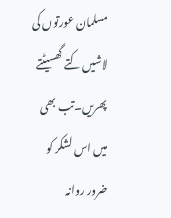مسلمان عورتوں کی لاشیں کتے گھسیٹتے پھریں۔تب بھی میں اس لشکر کو ضرور روانہ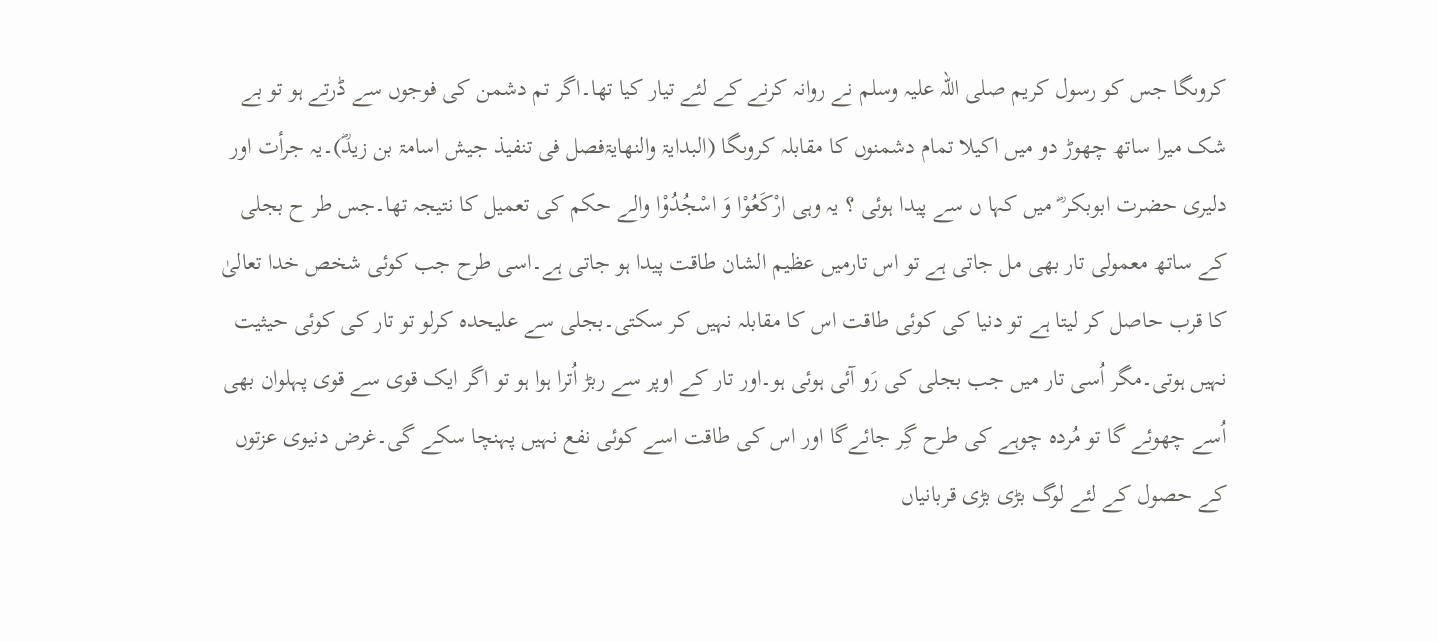کروںگا جس کو رسول کریم صلی اللہ علیہ وسلم نے روانہ کرنے کے لئے تیار کیا تھا۔اگر تم دشمن کی فوجوں سے ڈرتے ہو تو بے شک میرا ساتھ چھوڑ دو میں اکیلا تمام دشمنوں کا مقابلہ کروںگا (البدایۃ والنھایۃفصل فی تنفیذ جیش اسامۃ بن زیدؓ)۔یہ جرأت اور دلیری حضرت ابوبکر ؓ میں کہا ں سے پیدا ہوئی ؟ یہ وہی ارْكَعُوْا وَ اسْجُدُوْا والے حکم کی تعمیل کا نتیجہ تھا۔جس طر ح بجلی کے ساتھ معمولی تار بھی مل جاتی ہے تو اس تارمیں عظیم الشان طاقت پیدا ہو جاتی ہے۔اسی طرح جب کوئی شخص خدا تعالیٰ کا قرب حاصل کر لیتا ہے تو دنیا کی کوئی طاقت اس کا مقابلہ نہیں کر سکتی۔بجلی سے علیحدہ کرلو تو تار کی کوئی حیثیت نہیں ہوتی۔مگر اُسی تار میں جب بجلی کی رَو آئی ہوئی ہو۔اور تار کے اوپر سے ربڑ اُترا ہوا ہو تو اگر ایک قوی سے قوی پہلوان بھی اُسے چھوئے گا تو مُردہ چوہے کی طرح گِر جائےگا اور اس کی طاقت اسے کوئی نفع نہیں پہنچا سکے گی۔غرض دنیوی عزتوں کے حصول کے لئے لوگ بڑی بڑی قربانیاں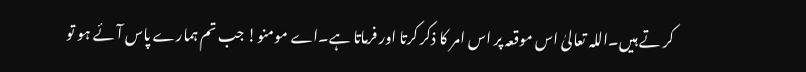کر تے ہیں۔اللہ تعالیٰ اس موقعہ پر اس امر کا ذکر کرتا اور فرماتا ہے۔اے مومنو! جب تم ہمارے پاس آئے ہو تو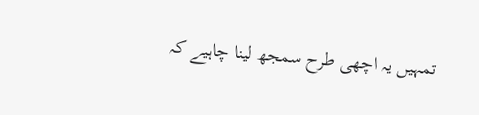تمہیں یہ اچھی طرح سمجھ لینا چاہیے کہ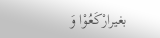بغیرارْكَعُوْا وَ